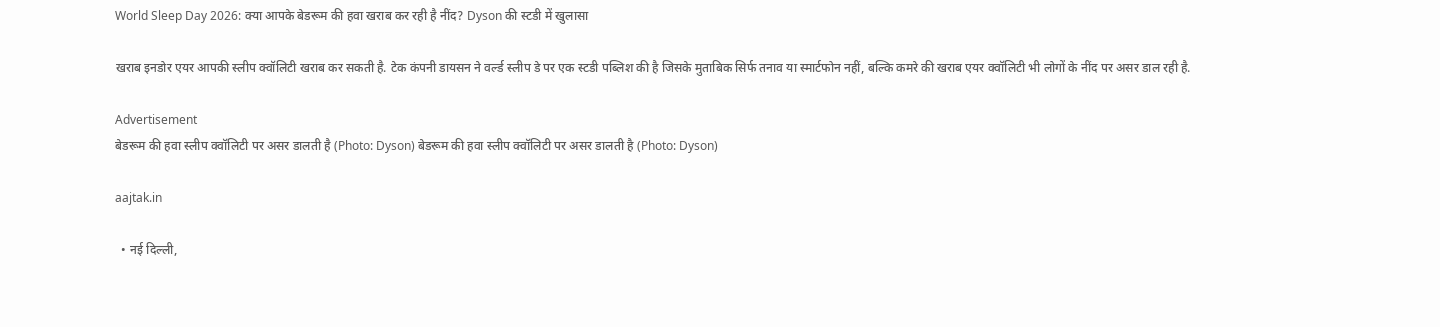World Sleep Day 2026: क्या आपके बेडरूम की हवा खराब कर रही है नींद? Dyson की स्टडी में खुलासा

खराब इनडोर एयर आपकी स्लीप क्वॉलिटी खराब कर सकती है. टेक कंपनी डायसन ने वर्ल्ड स्लीप डे पर एक स्टडी पब्लिश की है जिसके मुताबिक सिर्फ तनाव या स्मार्टफोन नहीं, बल्कि कमरे की खराब एयर क्वॉलिटी भी लोगों के नींद पर असर डाल रही है.

Advertisement
बेडरूम की हवा स्लीप क्वॉलिटी पर असर डालती है (Photo: Dyson) बेडरूम की हवा स्लीप क्वॉलिटी पर असर डालती है (Photo: Dyson)

aajtak.in

  • नई दिल्ली,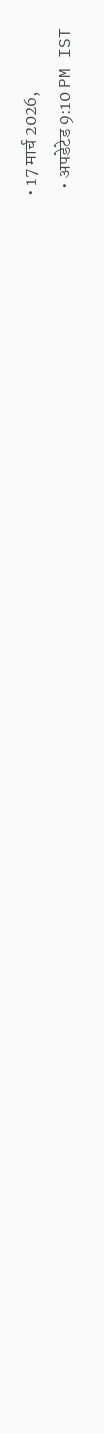• 17 मार्च 2026,
  • अपडेटेड 9:10 PM IST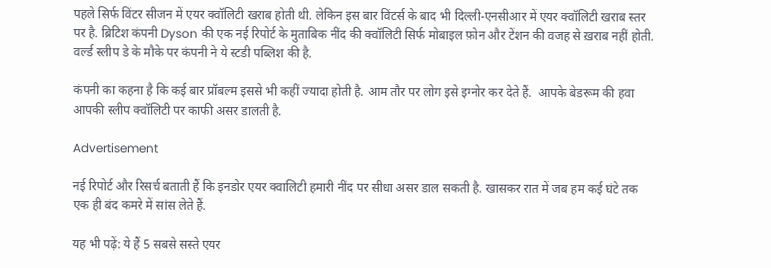पहले सिर्फ विंटर सीजन में एयर क्वॉलिटी खराब होती थी. लेकिन इस बार विंटर्स के बाद भी दिल्ली-एनसीआर में एयर क्वॉलिटी खराब स्तर पर है. ब्रिटिश कंपनी Dyson की एक नई रिपोर्ट के मुताबिक नींद की क्वॉलिटी सिर्फ मोबाइल फ़ोन और टेंशन की वजह से ख़राब नहीं होती. वर्ल्ड स्लीप डे के मौके पर कंपनी ने ये स्टडी पब्लिश की है.

कंपनी का कहना है कि कई बार प्रॉबल्म इससे भी कहीं ज्यादा होती है. आम तौर पर लोग इसे इग्नोर कर देते हैं.  आपके बेडरूम की हवा आपकी स्लीप क्वॉलिटी पर काफी असर डालती है.

Advertisement

नई रिपोर्ट और रिसर्च बताती हैं कि इनडोर एयर क्वालिटी हमारी नींद पर सीधा असर डाल सकती है. खासकर रात में जब हम कई घंटे तक एक ही बंद कमरे में सांस लेते हैं.

यह भी पढ़ें: ये हैं 5 सबसे सस्ते एयर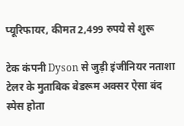प्यूरिफायर, कीमत 2,499 रुपये से शुरू

टेक कंपनी Dyson से जुड़ी इंजीनियर नताशा टेलर के मुताबिक बेडरूम अक्सर ऐसा बंद स्पेस होता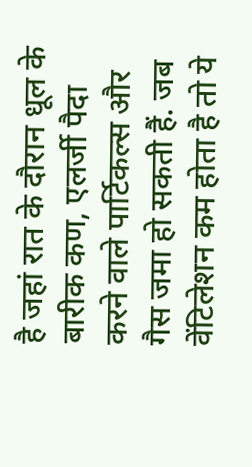है जहां रात के दौरान धूल के बारीक कण, एलर्जी पैदा करने वाले पार्टिकल्स और गैस जमा हो सकती हैं. जब वेंटिलेशन कम होता है तो ये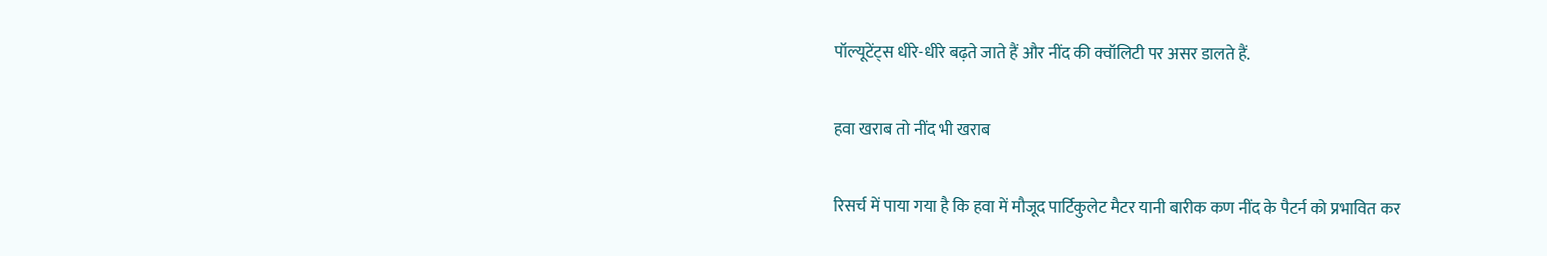पॉल्यूटेंट्स धीरे-धीरे बढ़ते जाते हैं और नींद की क्वॉलिटी पर असर डालते हैं.

हवा खराब तो नींद भी खराब

रिसर्च में पाया गया है कि हवा में मौजूद पार्टिकुलेट मैटर यानी बारीक कण नींद के पैटर्न को प्रभावित कर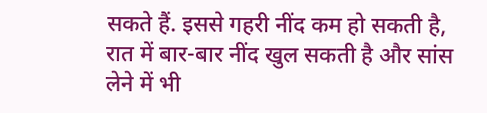सकते हैं. इससे गहरी नींद कम हो सकती है, रात में बार-बार नींद खुल सकती है और सांस लेने में भी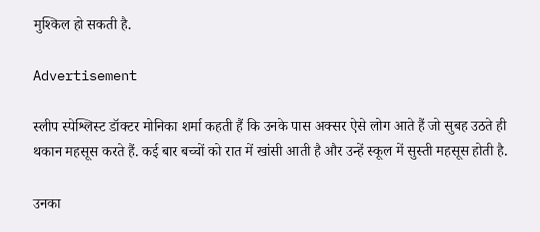मुश्किल हो सकती है.

Advertisement

स्लीप स्पेश्लिस्ट डॉक्टर मोनिका शर्मा कहती हैं कि उनके पास अक्सर ऐसे लोग आते हैं जो सुबह उठते ही थकान महसूस करते हैं. कई बार बच्चों को रात में खांसी आती है और उन्हें स्कूल में सुस्ती महसूस होती है.

उनका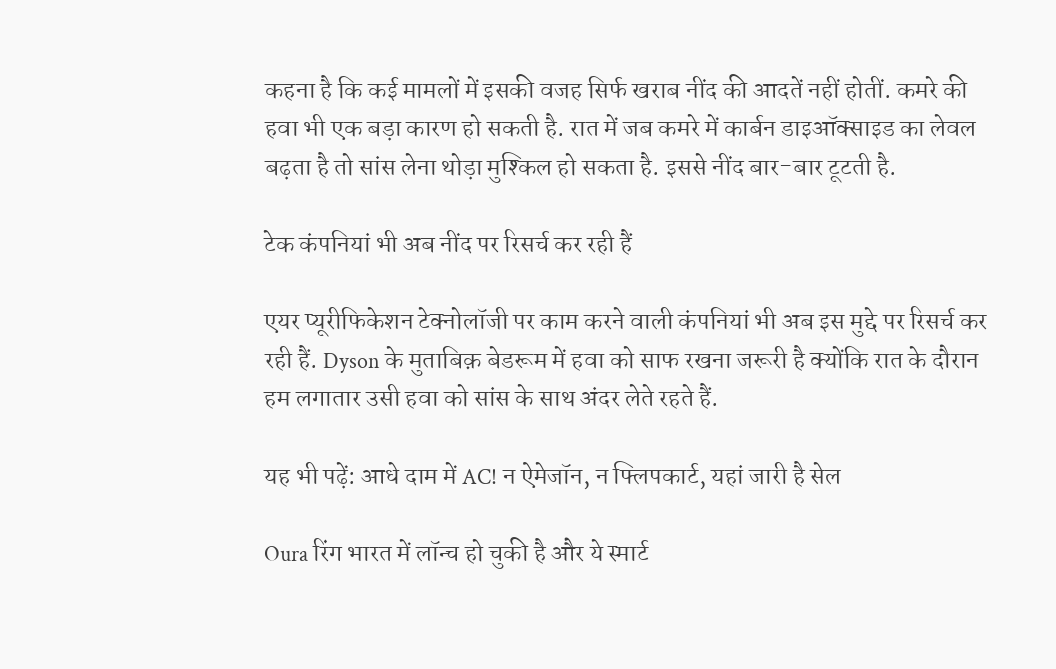कहना है कि कई मामलों में इसकी वजह सिर्फ खराब नींद की आदतें नहीं होतीं. कमरे की हवा भी एक बड़ा कारण हो सकती है. रात में जब कमरे में कार्बन डाइऑक्साइड का लेवल बढ़ता है तो सांस लेना थोड़ा मुश्किल हो सकता है. इससे नींद बार-बार टूटती है.

टेक कंपनियां भी अब नींद पर रिसर्च कर रही हैं

एयर प्यूरीफिकेशन टेक्नोलॉजी पर काम करने वाली कंपनियां भी अब इस मुद्दे पर रिसर्च कर रही हैं. Dyson के मुताबिक़ बेडरूम में हवा को साफ रखना जरूरी है क्योंकि रात के दौरान हम लगातार उसी हवा को सांस के साथ अंदर लेते रहते हैं.

यह भी पढ़ें: आधे दाम में AC! न ऐमेजॉन, न फ्लिपकार्ट, यहां जारी है सेल

Oura रिंग भारत में लॉन्च हो चुकी है और ये स्मार्ट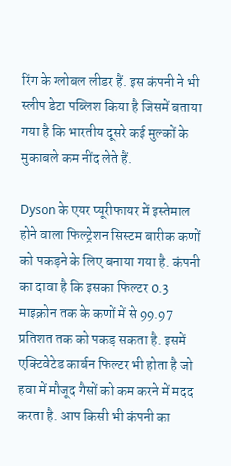रिंग के ग्लोबल लीडर हैं. इस कंपनी ने भी स्लीप डेटा पब्लिश किया है जिसमें बताया गया है कि भारतीय दूसरे कई मुल्कों के मुकाबले कम नींद लेते हैं.

Dyson के एयर प्यूरीफायर में इस्तेमाल होने वाला फिल्ट्रेशन सिस्टम बारीक कणों को पकड़ने के लिए बनाया गया है. कंपनी का दावा है कि इसका फिल्टर 0.3 माइक्रोन तक के कणों में से 99.97 प्रतिशत तक को पकड़ सकता है. इसमें एक्टिवेटेड कार्बन फिल्टर भी होता है जो हवा में मौजूद गैसों को कम करने में मदद करता है. आप किसी भी कंपनी का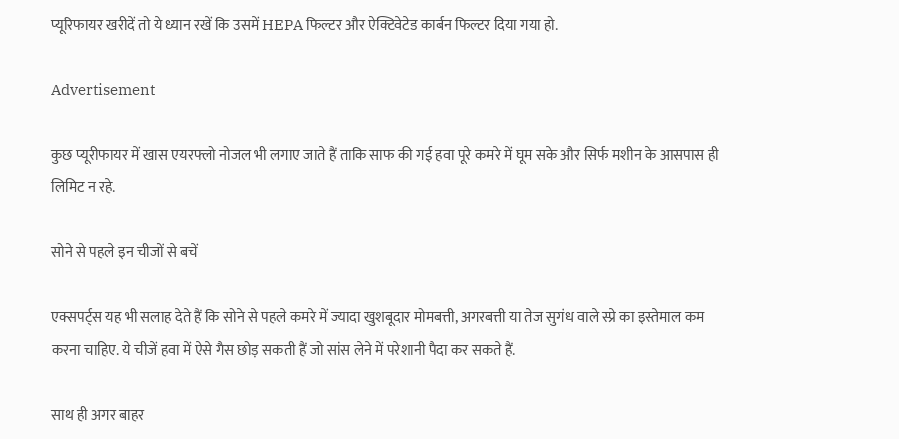प्यूरिफायर खरीदें तो ये ध्यान रखें कि उसमें HEPA फिल्टर और ऐक्टिवेटेड कार्बन फिल्टर दिया गया हो.

Advertisement

कुछ प्यूरीफायर में खास एयरफ्लो नोजल भी लगाए जाते हैं ताकि साफ की गई हवा पूरे कमरे में घूम सके और सिर्फ मशीन के आसपास ही लिमिट न रहे.

सोने से पहले इन चीजों से बचें

एक्सपर्ट्स यह भी सलाह देते हैं कि सोने से पहले कमरे में ज्यादा खुशबूदार मोमबत्ती, अगरबत्ती या तेज सुगंध वाले स्प्रे का इस्तेमाल कम करना चाहिए. ये चीजें हवा में ऐसे गैस छोड़ सकती हैं जो सांस लेने में परेशानी पैदा कर सकते हैं.

साथ ही अगर बाहर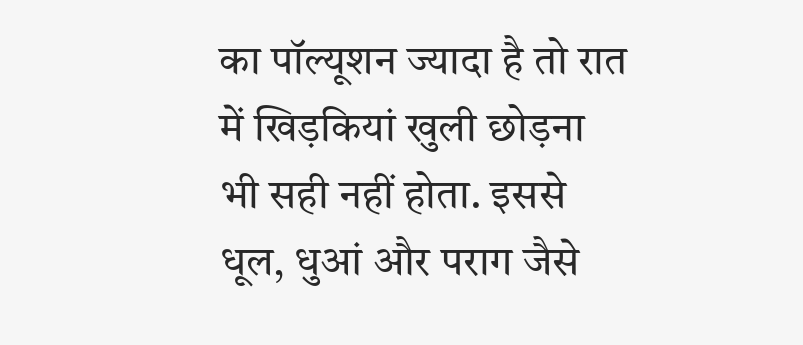का पॉल्यूशन ज्यादा है तो रात में खिड़कियां खुली छोड़ना भी सही नहीं होता. इससे धूल, धुआं और पराग जैसे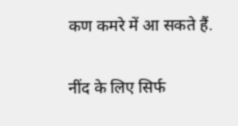कण कमरे में आ सकते हैं.

नींद के लिए सिर्फ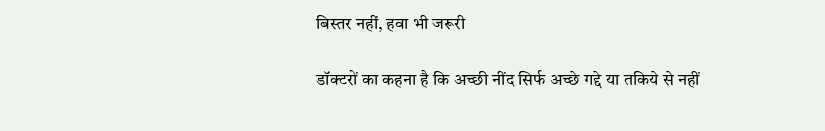बिस्तर नहीं, हवा भी जरूरी

डॉक्टरों का कहना है कि अच्छी नींद सिर्फ अच्छे गद्दे या तकिये से नहीं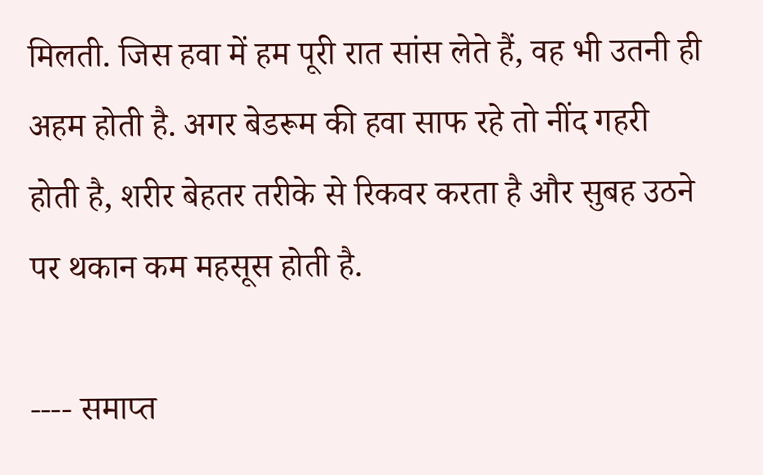मिलती. जिस हवा में हम पूरी रात सांस लेते हैं, वह भी उतनी ही अहम होती है. अगर बेडरूम की हवा साफ रहे तो नींद गहरी होती है, शरीर बेहतर तरीके से रिकवर करता है और सुबह उठने पर थकान कम महसूस होती है.

---- समाप्त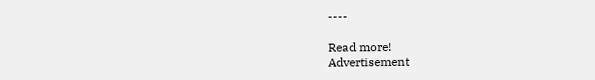----

Read more!
Advertisement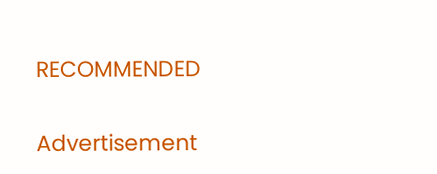RECOMMENDED

Advertisement